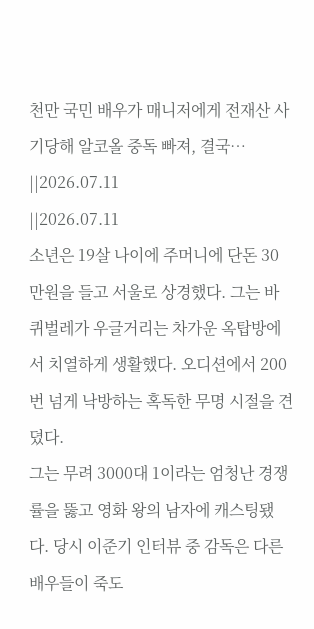천만 국민 배우가 매니저에게 전재산 사기당해 알코올 중독 빠져, 결국…
||2026.07.11
||2026.07.11
소년은 19살 나이에 주머니에 단돈 30만원을 들고 서울로 상경했다. 그는 바퀴벌레가 우글거리는 차가운 옥탑방에서 치열하게 생활했다. 오디션에서 200번 넘게 낙방하는 혹독한 무명 시절을 견뎠다.
그는 무려 3000대 1이라는 엄청난 경쟁률을 뚫고 영화 왕의 남자에 캐스팅됐다. 당시 이준기 인터뷰 중 감독은 다른 배우들이 죽도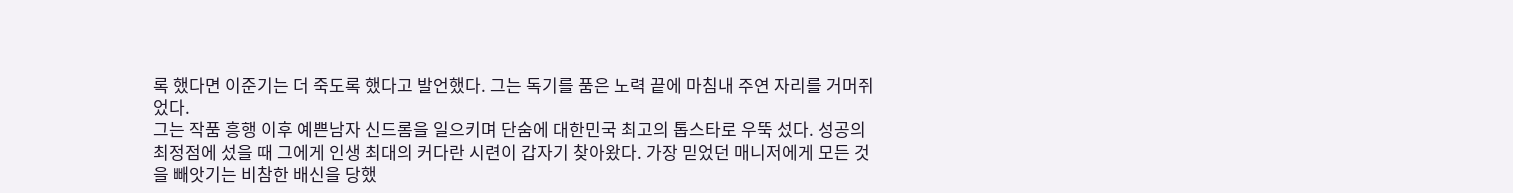록 했다면 이준기는 더 죽도록 했다고 발언했다. 그는 독기를 품은 노력 끝에 마침내 주연 자리를 거머쥐었다.
그는 작품 흥행 이후 예쁜남자 신드롬을 일으키며 단숨에 대한민국 최고의 톱스타로 우뚝 섰다. 성공의 최정점에 섰을 때 그에게 인생 최대의 커다란 시련이 갑자기 찾아왔다. 가장 믿었던 매니저에게 모든 것을 빼앗기는 비참한 배신을 당했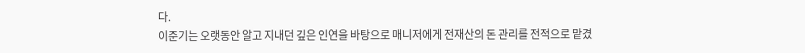다.
이준기는 오랫동안 알고 지내던 깊은 인연을 바탕으로 매니저에게 전재산의 돈 관리를 전적으로 맡겼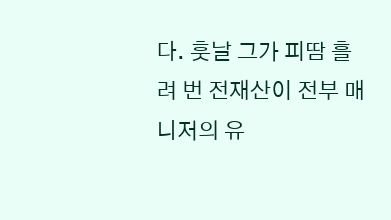다. 훗날 그가 피땀 흘려 번 전재산이 전부 매니저의 유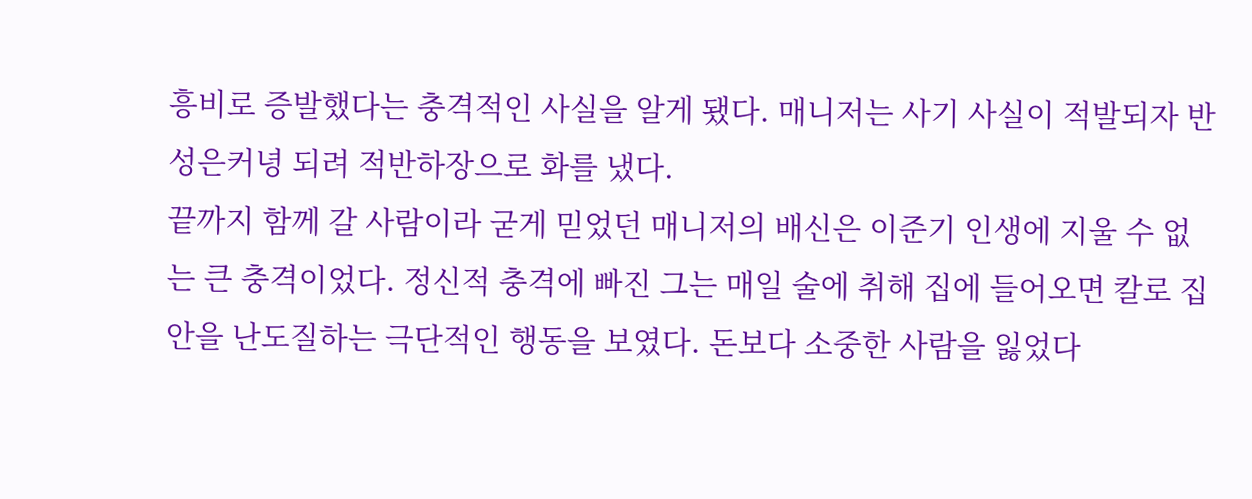흥비로 증발했다는 충격적인 사실을 알게 됐다. 매니저는 사기 사실이 적발되자 반성은커녕 되려 적반하장으로 화를 냈다.
끝까지 함께 갈 사람이라 굳게 믿었던 매니저의 배신은 이준기 인생에 지울 수 없는 큰 충격이었다. 정신적 충격에 빠진 그는 매일 술에 취해 집에 들어오면 칼로 집안을 난도질하는 극단적인 행동을 보였다. 돈보다 소중한 사람을 잃었다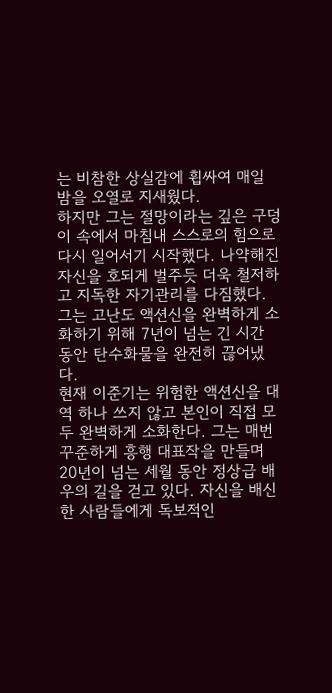는 비참한 상실감에 휩싸여 매일 밤을 오열로 지새웠다.
하지만 그는 절망이라는 깊은 구덩이 속에서 마침내 스스로의 힘으로 다시 일어서기 시작했다. 나약해진 자신을 호되게 벌주듯 더욱 철저하고 지독한 자기관리를 다짐했다. 그는 고난도 액션신을 완벽하게 소화하기 위해 7년이 넘는 긴 시간 동안 탄수화물을 완전히 끊어냈다.
현재 이준기는 위험한 액션신을 대역 하나 쓰지 않고 본인이 직접 모두 완벽하게 소화한다. 그는 매번 꾸준하게 흥행 대표작을 만들며 20년이 넘는 세월 동안 정상급 배우의 길을 걷고 있다. 자신을 배신한 사람들에게 독보적인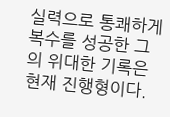실력으로 통쾌하게 복수를 성공한 그의 위대한 기록은 현재 진행형이다.